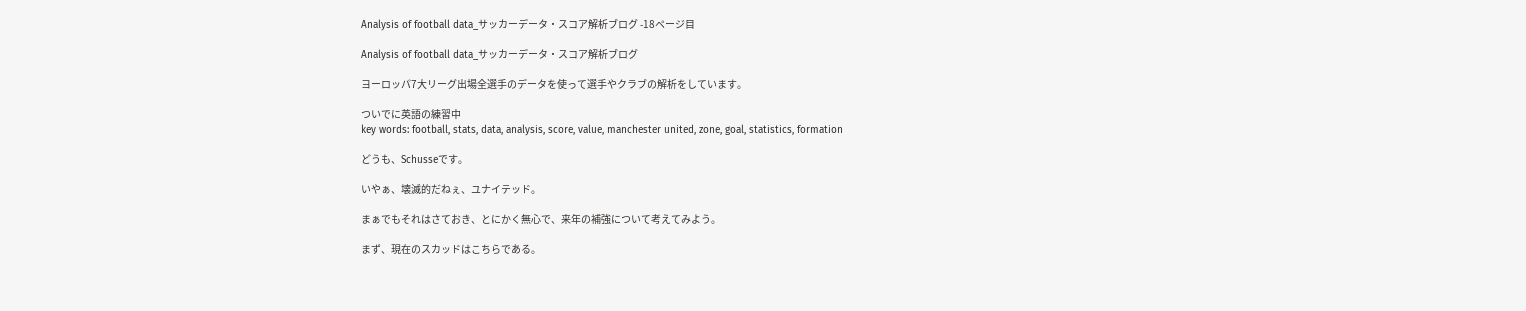Analysis of football data_サッカーデータ・スコア解析ブログ -18ページ目

Analysis of football data_サッカーデータ・スコア解析ブログ

ヨーロッパ7大リーグ出場全選手のデータを使って選手やクラブの解析をしています。

ついでに英語の練習中
key words: football, stats, data, analysis, score, value, manchester united, zone, goal, statistics, formation

どうも、Schusseです。

いやぁ、壊滅的だねぇ、ユナイテッド。

まぁでもそれはさておき、とにかく無心で、来年の補強について考えてみよう。

まず、現在のスカッドはこちらである。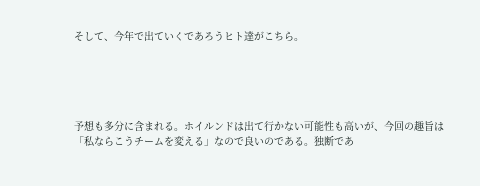そして、今年で出ていくであろうヒト達がこちら。





予想も多分に含まれる。ホイルンドは出て行かない可能性も高いが、今回の趣旨は「私ならこうチームを変える」なので良いのである。独断であ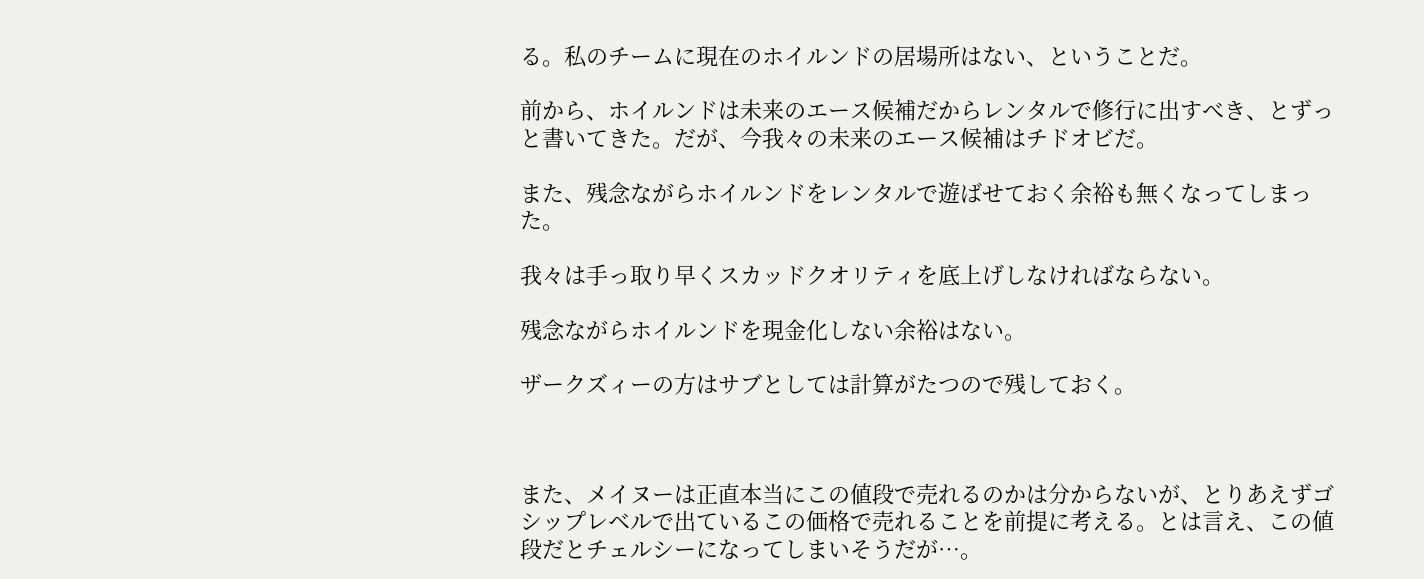る。私のチームに現在のホイルンドの居場所はない、ということだ。

前から、ホイルンドは未来のエース候補だからレンタルで修行に出すべき、とずっと書いてきた。だが、今我々の未来のエース候補はチドオビだ。

また、残念ながらホイルンドをレンタルで遊ばせておく余裕も無くなってしまった。

我々は手っ取り早くスカッドクオリティを底上げしなければならない。

残念ながらホイルンドを現金化しない余裕はない。

ザークズィーの方はサブとしては計算がたつので残しておく。



また、メイヌーは正直本当にこの値段で売れるのかは分からないが、とりあえずゴシップレベルで出ているこの価格で売れることを前提に考える。とは言え、この値段だとチェルシーになってしまいそうだが…。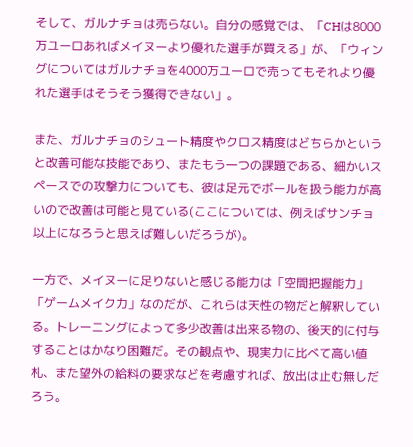そして、ガルナチョは売らない。自分の感覚では、「CHは8000万ユーロあればメイヌーより優れた選手が買える」が、「ウィングについてはガルナチョを4000万ユーロで売ってもそれより優れた選手はそうそう獲得できない」。

また、ガルナチョのシュート精度やクロス精度はどちらかというと改善可能な技能であり、またもう一つの課題である、細かいスペースでの攻撃力についても、彼は足元でボールを扱う能力が高いので改善は可能と見ている(ここについては、例えばサンチョ以上になろうと思えば難しいだろうが)。

一方で、メイヌーに足りないと感じる能力は「空間把握能力」「ゲームメイク力」なのだが、これらは天性の物だと解釈している。トレーニングによって多少改善は出来る物の、後天的に付与することはかなり困難だ。その観点や、現実力に比べて高い値札、また望外の給料の要求などを考慮すれば、放出は止む無しだろう。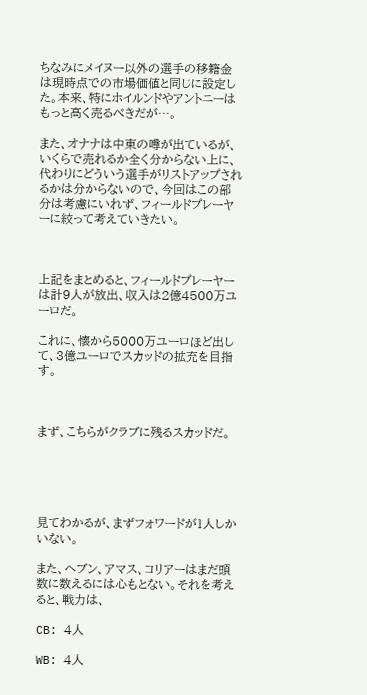ちなみにメイヌー以外の選手の移籍金は現時点での市場価値と同じに設定した。本来、特にホイルンドやアントニーはもっと高く売るべきだが…。

また、オナナは中東の噂が出ているが、いくらで売れるか全く分からない上に、代わりにどういう選手がリストアップされるかは分からないので、今回はこの部分は考慮にいれず、フィールドプレーヤーに絞って考えていきたい。



上記をまとめると、フィールドプレーヤーは計9人が放出、収入は2億4500万ユーロだ。

これに、懐から5000万ユーロほど出して、3億ユーロでスカッドの拡充を目指す。



まず、こちらがクラブに残るスカッドだ。





見てわかるが、まずフォワードが1人しかいない。

また、ヘブン、アマス、コリアーはまだ頭数に数えるには心もとない。それを考えると、戦力は、

CB: 4人

WB: 4人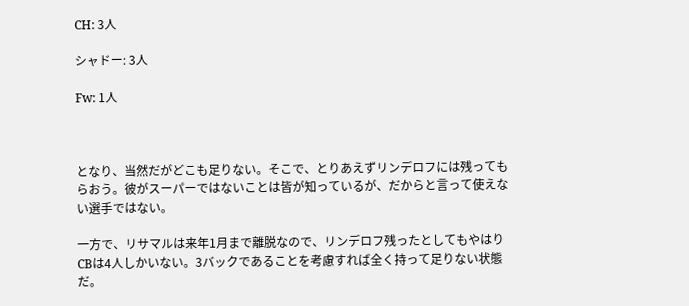CH: 3人

シャドー: 3人

Fw: 1人



となり、当然だがどこも足りない。そこで、とりあえずリンデロフには残ってもらおう。彼がスーパーではないことは皆が知っているが、だからと言って使えない選手ではない。

一方で、リサマルは来年1月まで離脱なので、リンデロフ残ったとしてもやはりCBは4人しかいない。3バックであることを考慮すれば全く持って足りない状態だ。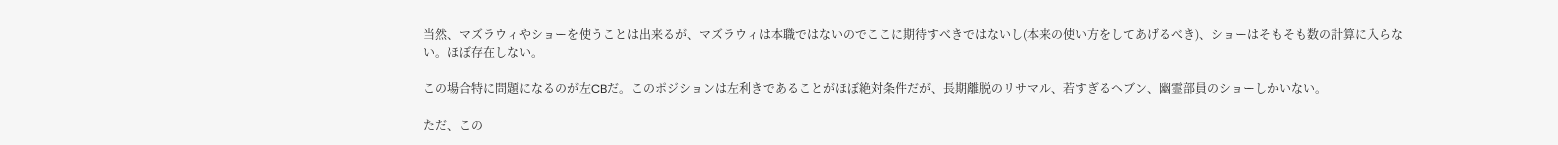当然、マズラウィやショーを使うことは出来るが、マズラウィは本職ではないのでここに期待すべきではないし(本来の使い方をしてあげるべき)、ショーはそもそも数の計算に入らない。ほぼ存在しない。

この場合特に問題になるのが左CBだ。このポジションは左利きであることがほぼ絶対条件だが、長期離脱のリサマル、若すぎるヘブン、幽霊部員のショーしかいない。

ただ、この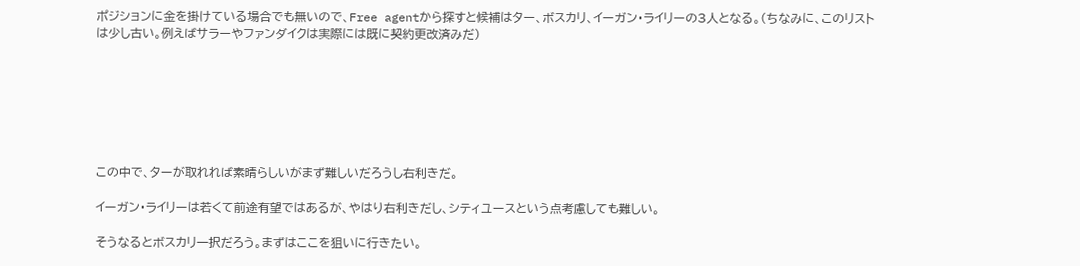ポジションに金を掛けている場合でも無いので、Free agentから探すと候補はター、ボスカリ、イーガン・ライリーの3人となる。(ちなみに、このリストは少し古い。例えばサラーやファンダイクは実際には既に契約更改済みだ)







この中で、ターが取れれば素晴らしいがまず難しいだろうし右利きだ。

イーガン・ライリーは若くて前途有望ではあるが、やはり右利きだし、シティユースという点考慮しても難しい。

そうなるとボスカリ一択だろう。まずはここを狙いに行きたい。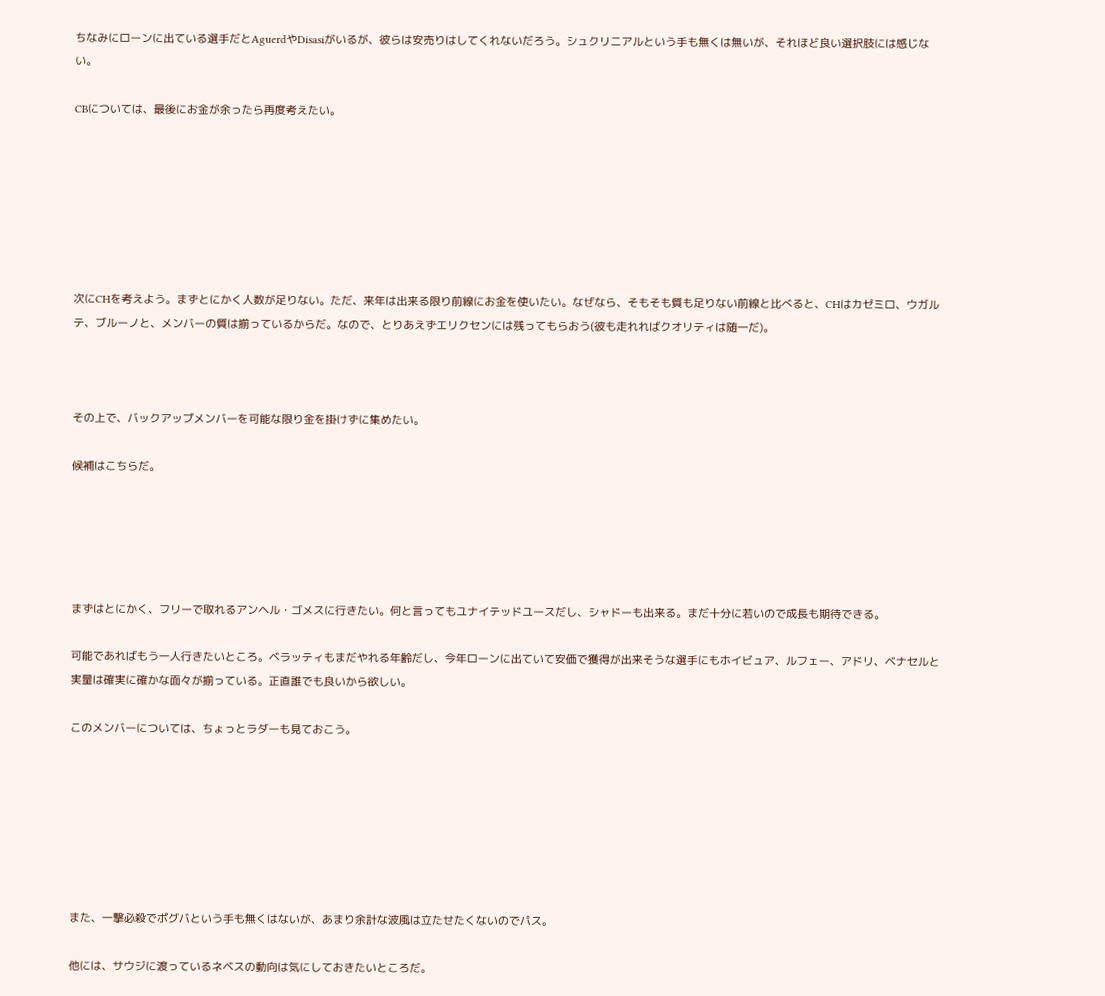ちなみにローンに出ている選手だとAguerdやDisasiがいるが、彼らは安売りはしてくれないだろう。シュクリニアルという手も無くは無いが、それほど良い選択肢には感じない。

CBについては、最後にお金が余ったら再度考えたい。







次にCHを考えよう。まずとにかく人数が足りない。ただ、来年は出来る限り前線にお金を使いたい。なぜなら、そもそも質も足りない前線と比べると、CHはカゼミロ、ウガルテ、ブルーノと、メンバーの質は揃っているからだ。なので、とりあえずエリクセンには残ってもらおう(彼も走れればクオリティは随一だ)。



その上で、バックアップメンバーを可能な限り金を掛けずに集めたい。

候補はこちらだ。





まずはとにかく、フリーで取れるアンヘル・ゴメスに行きたい。何と言ってもユナイテッドユースだし、シャドーも出来る。まだ十分に若いので成長も期待できる。

可能であればもう一人行きたいところ。ベラッティもまだやれる年齢だし、今年ローンに出ていて安価で獲得が出来そうな選手にもホイビュア、ルフェー、アドリ、ベナセルと実量は確実に確かな面々が揃っている。正直誰でも良いから欲しい。

このメンバーについては、ちょっとラダーも見ておこう。







また、一撃必殺でポグバという手も無くはないが、あまり余計な波風は立たせたくないのでパス。

他には、サウジに渡っているネベスの動向は気にしておきたいところだ。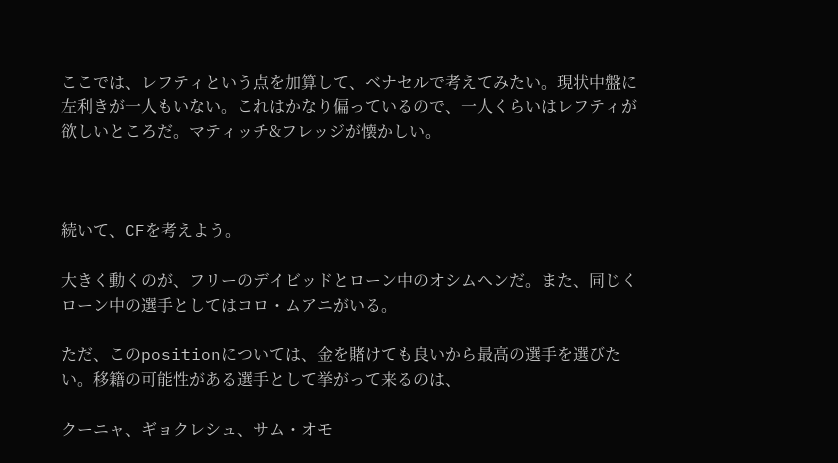ここでは、レフティという点を加算して、ベナセルで考えてみたい。現状中盤に左利きが一人もいない。これはかなり偏っているので、一人くらいはレフティが欲しいところだ。マティッチ&フレッジが懐かしい。



続いて、CFを考えよう。

大きく動くのが、フリーのデイビッドとローン中のオシムヘンだ。また、同じくローン中の選手としてはコロ・ムアニがいる。

ただ、このpositionについては、金を賭けても良いから最高の選手を選びたい。移籍の可能性がある選手として挙がって来るのは、

クーニャ、ギョクレシュ、サム・オモ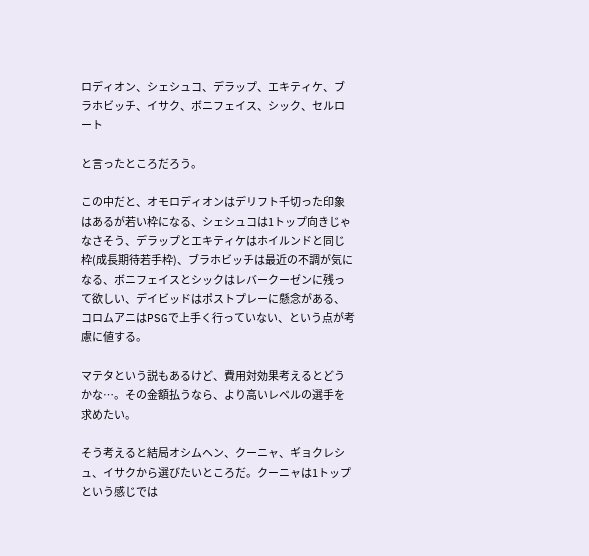ロディオン、シェシュコ、デラップ、エキティケ、ブラホビッチ、イサク、ボニフェイス、シック、セルロート

と言ったところだろう。

この中だと、オモロディオンはデリフト千切った印象はあるが若い枠になる、シェシュコは1トップ向きじゃなさそう、デラップとエキティケはホイルンドと同じ枠(成長期待若手枠)、ブラホビッチは最近の不調が気になる、ボニフェイスとシックはレバークーゼンに残って欲しい、デイビッドはポストプレーに懸念がある、コロムアニはPSGで上手く行っていない、という点が考慮に値する。

マテタという説もあるけど、費用対効果考えるとどうかな…。その金額払うなら、より高いレベルの選手を求めたい。

そう考えると結局オシムヘン、クーニャ、ギョクレシュ、イサクから選びたいところだ。クーニャは1トップという感じでは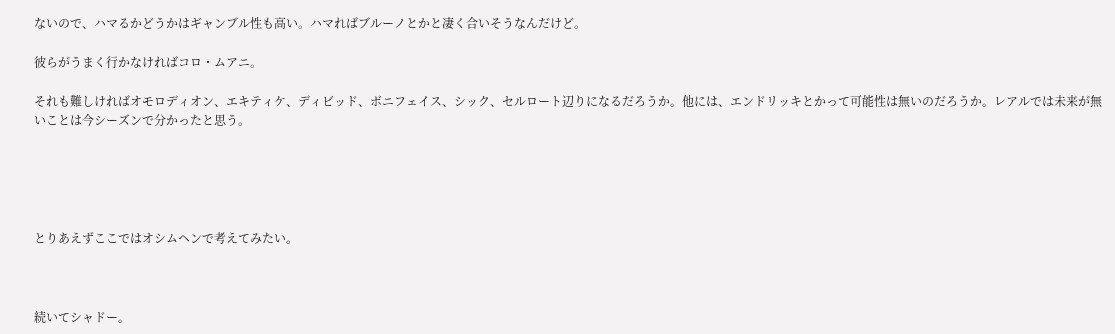ないので、ハマるかどうかはギャンブル性も高い。ハマればブルーノとかと凄く合いそうなんだけど。

彼らがうまく行かなければコロ・ムアニ。

それも難しければオモロディオン、エキティケ、ディビッド、ボニフェイス、シック、セルロート辺りになるだろうか。他には、エンドリッキとかって可能性は無いのだろうか。レアルでは未来が無いことは今シーズンで分かったと思う。





とりあえずここではオシムヘンで考えてみたい。



続いてシャドー。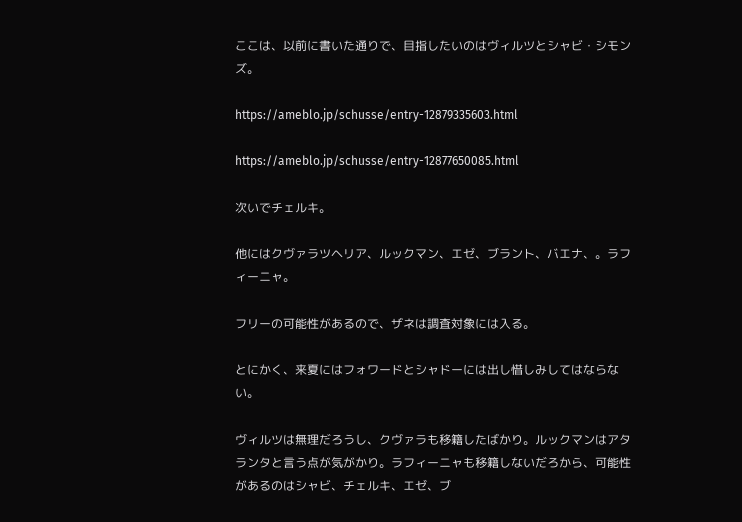ここは、以前に書いた通りで、目指したいのはヴィルツとシャビ・シモンズ。

https://ameblo.jp/schusse/entry-12879335603.html

https://ameblo.jp/schusse/entry-12877650085.html

次いでチェルキ。

他にはクヴァラツヘリア、ルックマン、エゼ、ブラント、バエナ、。ラフィーニャ。

フリーの可能性があるので、ザネは調査対象には入る。

とにかく、来夏にはフォワードとシャドーには出し惜しみしてはならない。

ヴィルツは無理だろうし、クヴァラも移籍したばかり。ルックマンはアタランタと言う点が気がかり。ラフィーニャも移籍しないだろから、可能性があるのはシャビ、チェルキ、エゼ、ブ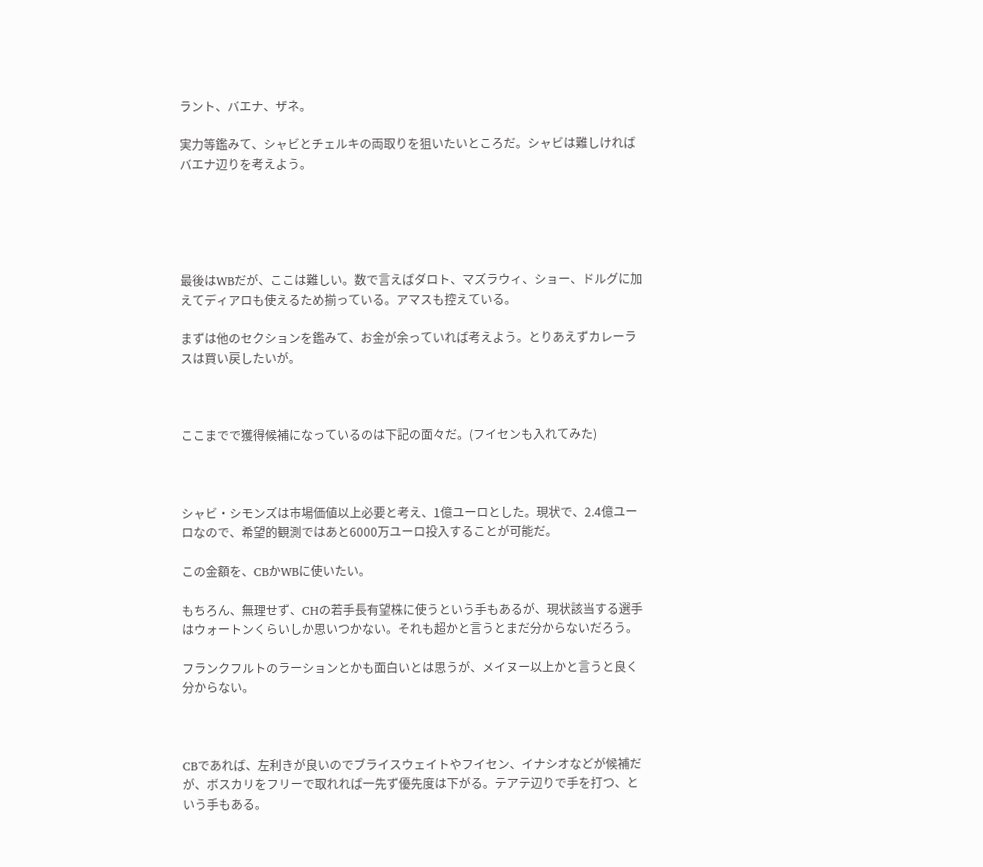ラント、バエナ、ザネ。

実力等鑑みて、シャビとチェルキの両取りを狙いたいところだ。シャビは難しければバエナ辺りを考えよう。





最後はWBだが、ここは難しい。数で言えばダロト、マズラウィ、ショー、ドルグに加えてディアロも使えるため揃っている。アマスも控えている。

まずは他のセクションを鑑みて、お金が余っていれば考えよう。とりあえずカレーラスは買い戻したいが。



ここまでで獲得候補になっているのは下記の面々だ。(フイセンも入れてみた)



シャビ・シモンズは市場価値以上必要と考え、1億ユーロとした。現状で、2.4億ユーロなので、希望的観測ではあと6000万ユーロ投入することが可能だ。

この金額を、CBかWBに使いたい。

もちろん、無理せず、CHの若手長有望株に使うという手もあるが、現状該当する選手はウォートンくらいしか思いつかない。それも超かと言うとまだ分からないだろう。

フランクフルトのラーションとかも面白いとは思うが、メイヌー以上かと言うと良く分からない。



CBであれば、左利きが良いのでブライスウェイトやフイセン、イナシオなどが候補だが、ボスカリをフリーで取れれば一先ず優先度は下がる。テアテ辺りで手を打つ、という手もある。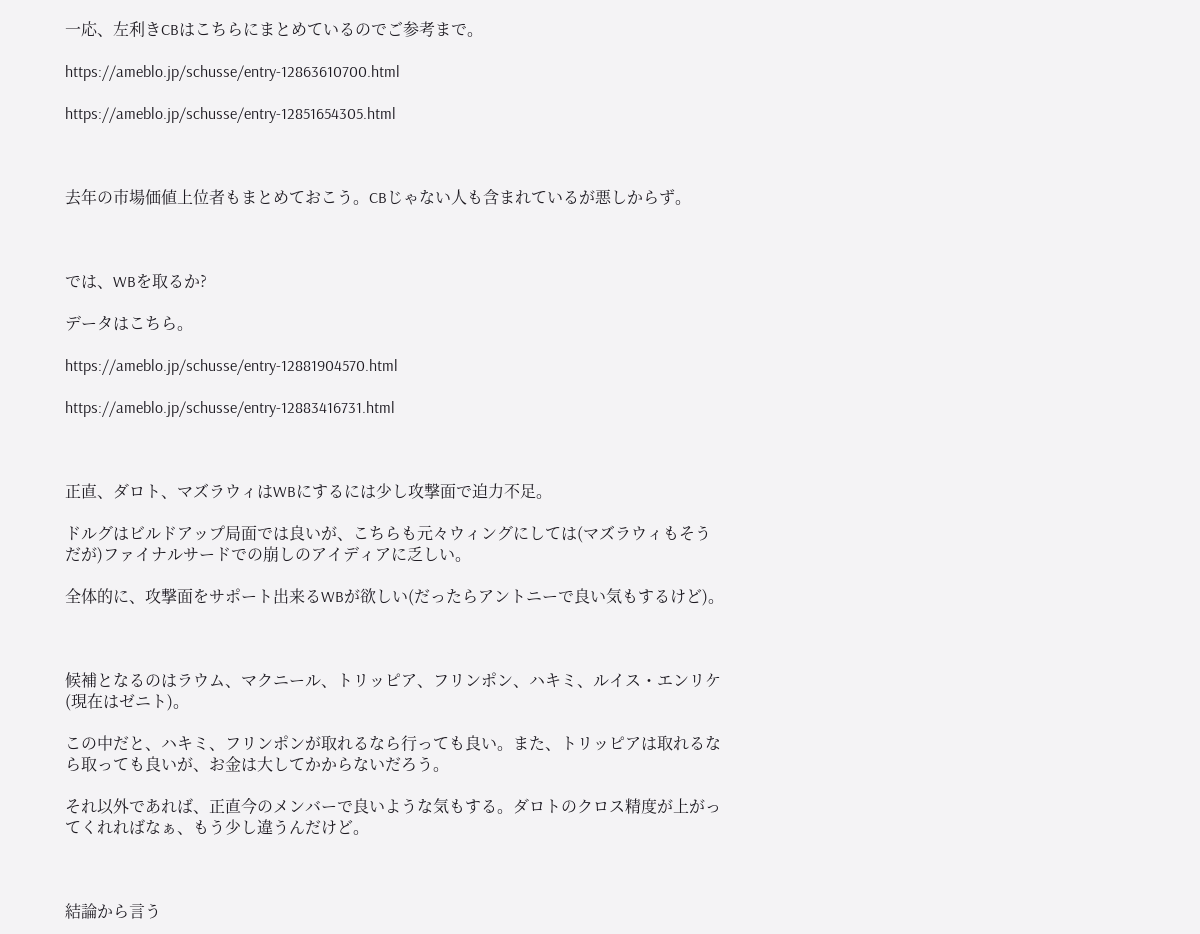一応、左利きCBはこちらにまとめているのでご参考まで。

https://ameblo.jp/schusse/entry-12863610700.html

https://ameblo.jp/schusse/entry-12851654305.html



去年の市場価値上位者もまとめておこう。CBじゃない人も含まれているが悪しからず。



では、WBを取るか?

データはこちら。

https://ameblo.jp/schusse/entry-12881904570.html

https://ameblo.jp/schusse/entry-12883416731.html



正直、ダロト、マズラウィはWBにするには少し攻撃面で迫力不足。

ドルグはビルドアップ局面では良いが、こちらも元々ウィングにしては(マズラウィもそうだが)ファイナルサードでの崩しのアイディアに乏しい。

全体的に、攻撃面をサポート出来るWBが欲しい(だったらアントニーで良い気もするけど)。



候補となるのはラウム、マクニール、トリッピア、フリンポン、ハキミ、ルイス・エンリケ(現在はゼニト)。

この中だと、ハキミ、フリンポンが取れるなら行っても良い。また、トリッピアは取れるなら取っても良いが、お金は大してかからないだろう。

それ以外であれば、正直今のメンバーで良いような気もする。ダロトのクロス精度が上がってくれればなぁ、もう少し違うんだけど。



結論から言う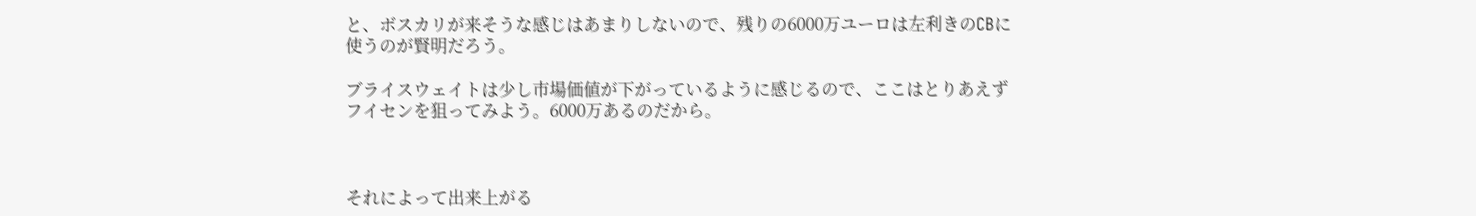と、ボスカリが来そうな感じはあまりしないので、残りの6000万ユーロは左利きのCBに使うのが賢明だろう。

ブライスウェイトは少し市場価値が下がっているように感じるので、ここはとりあえずフイセンを狙ってみよう。6000万あるのだから。



それによって出来上がる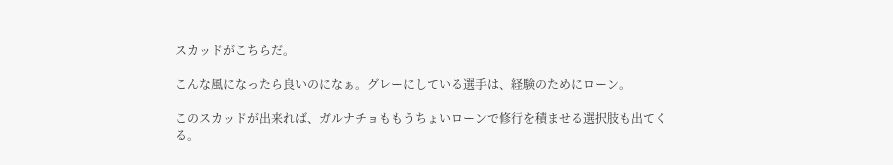スカッドがこちらだ。

こんな風になったら良いのになぁ。グレーにしている選手は、経験のためにローン。

このスカッドが出来れば、ガルナチョももうちょいローンで修行を積ませる選択肢も出てくる。